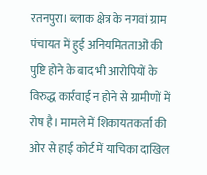रतनपुरा। ब्लाक क्षेत्र के नगवां ग्राम पंचायत में हुई अनियमितताओं की पुष्टि होने के बाद भी आरोपियों के विरुद्ध कार्रवाई न होने से ग्रामीणों में रोष है। मामले में शिकायतकर्ता की ओर से हाई कोर्ट में याचिका दाखिल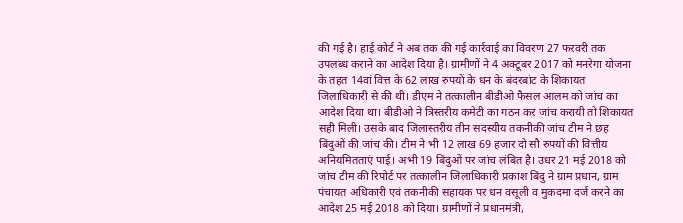की गई है। हाई कोर्ट ने अब तक की गई कार्रवाई का विवरण 27 फरवरी तक उपलब्ध कराने का आदेश दिया है। ग्रामीणों ने 4 अक्टूबर 2017 को मनरेगा योजना के तहत 14वां वित्त के 62 लाख रुपयों के धन के बंदरबांट के शिकायत जिलाधिकारी से की थी। डीएम ने तत्कालीन बीडीओ फैसल आलम को जांच का आदेश दिया था। बीडीओ ने त्रिस्तरीय कमेटी का गठन कर जांच करायी तो शिकायत सही मिली। उसके बाद जिलास्तरीय तीन सदस्यीय तकनीकी जांच टीम ने छह बिंदुओं की जांच की। टीम ने भी 12 लाख 69 हजार दो सौ रुपयों की वित्तीय अनियमितताएं पाई। अभी 19 बिंदुओं पर जांच लंबित है। उधर 21 मई 2018 को जांच टीम की रिपोर्ट पर तत्कालीन जिलाधिकारी प्रकाश बिंदु ने ग्राम प्रधान, ग्राम पंचायत अधिकारी एवं तकनीकी सहायक पर धन वसूली व मुकदमा दर्ज करने का आदेश 25 मई 2018 को दिया। ग्रामीणों ने प्रधानमंत्री,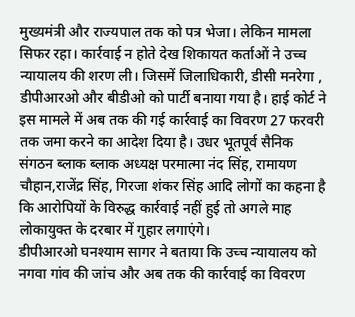मुख्यमंत्री और राज्यपाल तक को पत्र भेजा। लेकिन मामला सिफर रहा। कार्रवाई न होते देख शिकायत कर्ताओं ने उच्च न्यायालय की शरण ली। जिसमें जिलाधिकारी, डीसी मनरेगा , डीपीआरओ और बीडीओ को पार्टी बनाया गया है। हाई कोर्ट ने इस मामले में अब तक की गई कार्रवाई का विवरण 27 फरवरी तक जमा करने का आदेश दिया है। उधर भूतपूर्व सैनिक संगठन ब्लाक ब्लाक अध्यक्ष परमात्मा नंद सिंह, रामायण चौहान,राजेंद्र सिंह, गिरजा शंकर सिंह आदि लोगों का कहना है कि आरोपियों के विरुद्ध कार्रवाई नहीं हुई तो अगले माह लोकायुक्त के दरबार में गुहार लगाएंगे।
डीपीआरओ घनश्याम सागर ने बताया कि उच्च न्यायालय को नगवा गांव की जांच और अब तक की कार्रवाई का विवरण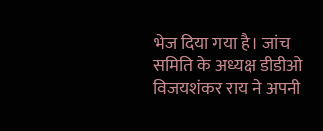भेज दिया गया है। जांच समिति के अध्यक्ष डीडीओ विजयशंकर राय ने अपनी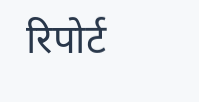रिपोर्ट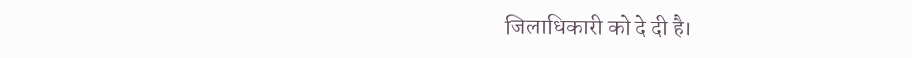जिलाधिकारी को दे दी है।